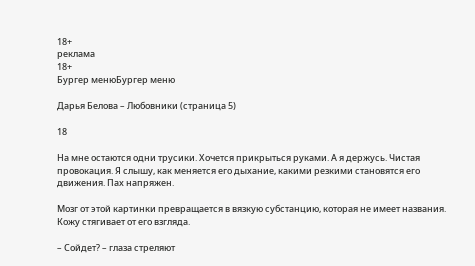18+
реклама
18+
Бургер менюБургер меню

Дарья Белова – Любовники (страница 5)

18

На мне остаются одни трусики. Хочется прикрыться руками. А я держусь. Чистая провокация. Я слышу, как меняется его дыхание, какими резкими становятся его движения. Пах напряжен.

Мозг от этой картинки превращается в вязкую субстанцию, которая не имеет названия. Кожу стягивает от его взгляда.

– Сойдет? – глаза стреляют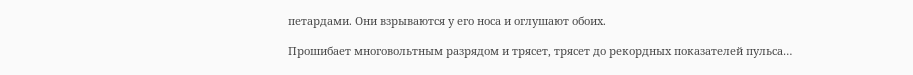петардами. Они взрываются у его носа и оглушают обоих.

Прошибает многовольтным разрядом и трясет, трясет до рекордных показателей пульса…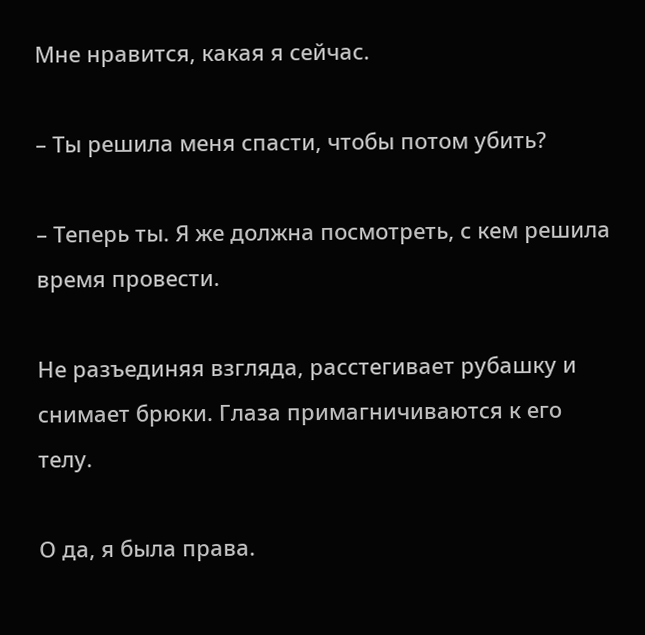Мне нравится, какая я сейчас.

– Ты решила меня спасти, чтобы потом убить?

– Теперь ты. Я же должна посмотреть, с кем решила время провести.

Не разъединяя взгляда, расстегивает рубашку и снимает брюки. Глаза примагничиваются к его телу.

О да, я была права.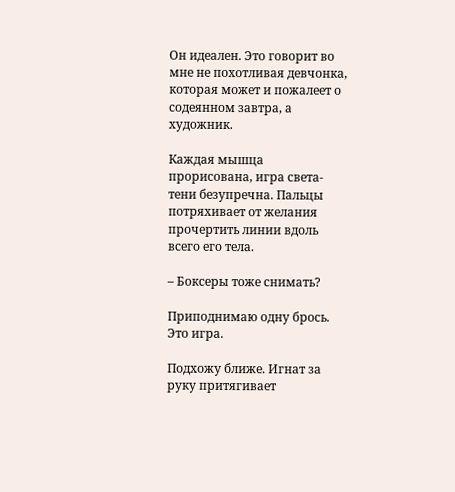Он идеален. Это говорит во мне не похотливая девчонка, которая может и пожалеет о содеянном завтра, а художник.

Каждая мышца прорисована, игра света-тени безупречна. Пальцы потряхивает от желания прочертить линии вдоль всего его тела.

– Боксеры тоже снимать?

Приподнимаю одну брось. Это игра.

Подхожу ближе. Игнат за руку притягивает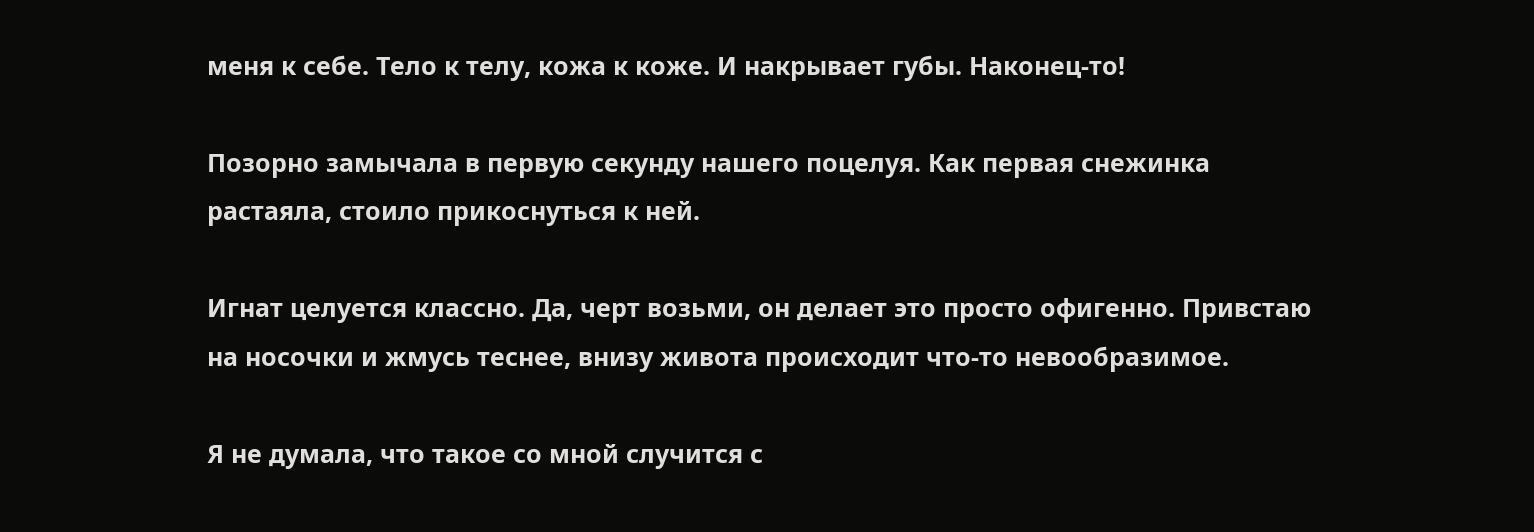меня к себе. Тело к телу, кожа к коже. И накрывает губы. Наконец-то!

Позорно замычала в первую секунду нашего поцелуя. Как первая снежинка растаяла, стоило прикоснуться к ней.

Игнат целуется классно. Да, черт возьми, он делает это просто офигенно. Привстаю на носочки и жмусь теснее, внизу живота происходит что-то невообразимое.

Я не думала, что такое со мной случится с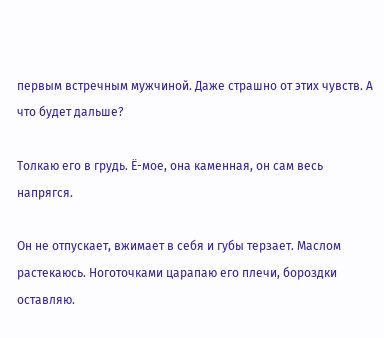первым встречным мужчиной. Даже страшно от этих чувств. А что будет дальше?

Толкаю его в грудь. Ё-мое, она каменная, он сам весь напрягся.

Он не отпускает, вжимает в себя и губы терзает. Маслом растекаюсь. Ноготочками царапаю его плечи, бороздки оставляю.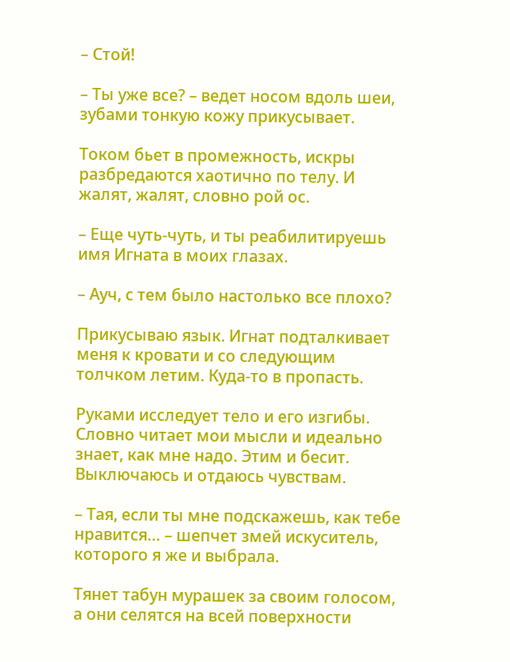– Стой!

– Ты уже все? – ведет носом вдоль шеи, зубами тонкую кожу прикусывает.

Током бьет в промежность, искры разбредаются хаотично по телу. И жалят, жалят, словно рой ос.

– Еще чуть-чуть, и ты реабилитируешь имя Игната в моих глазах.

– Ауч, с тем было настолько все плохо?

Прикусываю язык. Игнат подталкивает меня к кровати и со следующим толчком летим. Куда-то в пропасть.

Руками исследует тело и его изгибы. Словно читает мои мысли и идеально знает, как мне надо. Этим и бесит. Выключаюсь и отдаюсь чувствам.

– Тая, если ты мне подскажешь, как тебе нравится… – шепчет змей искуситель, которого я же и выбрала.

Тянет табун мурашек за своим голосом, а они селятся на всей поверхности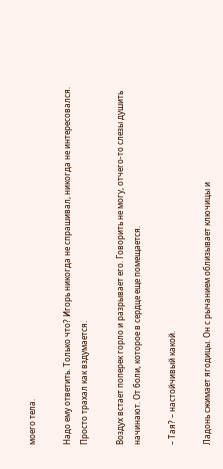моего тела.

Надо ему ответить. Только что? Игорь никогда не спрашивал, никогда не интересовался. Просто трахал как вздумается.

Воздух встает поперек горло и разрывает его. Говорить не могу, отчего-то слезы душить начинают. От боли, которое в сердце еще помещается.

– Тая? – настойчивый какой.

Ладонь сжимает ягодицы. Он с рычанием облизывает ключицы и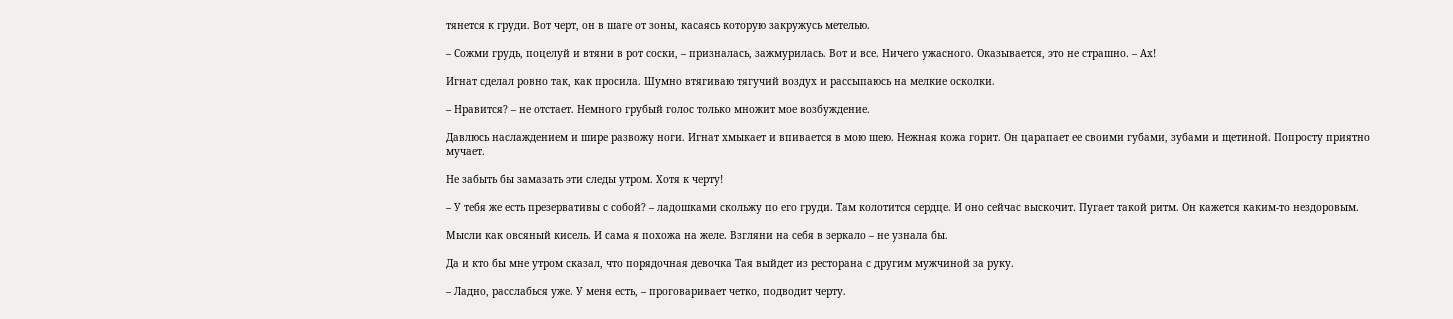тянется к груди. Вот черт, он в шаге от зоны, касаясь которую закружусь метелью.

– Сожми грудь, поцелуй и втяни в рот соски, – призналась, зажмурилась. Вот и все. Ничего ужасного. Оказывается, это не страшно. – Ах!

Игнат сделал ровно так, как просила. Шумно втягиваю тягучий воздух и рассыпаюсь на мелкие осколки.

– Нравится? – не отстает. Немного грубый голос только множит мое возбуждение.

Давлюсь наслаждением и шире развожу ноги. Игнат хмыкает и впивается в мою шею. Нежная кожа горит. Он царапает ее своими губами, зубами и щетиной. Попросту приятно мучает.

Не забыть бы замазать эти следы утром. Хотя к черту!

– У тебя же есть презервативы с собой? – ладошками скольжу по его груди. Там колотится сердце. И оно сейчас выскочит. Пугает такой ритм. Он кажется каким-то нездоровым.

Мысли как овсяный кисель. И сама я похожа на желе. Взгляни на себя в зеркало – не узнала бы.

Да и кто бы мне утром сказал, что порядочная девочка Тая выйдет из ресторана с другим мужчиной за руку.

– Ладно, расслабься уже. У меня есть, – проговаривает четко, подводит черту.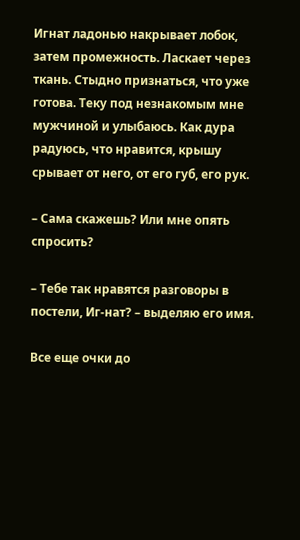Игнат ладонью накрывает лобок, затем промежность. Ласкает через ткань. Стыдно признаться, что уже готова. Теку под незнакомым мне мужчиной и улыбаюсь. Как дура радуюсь, что нравится, крышу срывает от него, от его губ, его рук.

– Сама скажешь? Или мне опять спросить?

– Тебе так нравятся разговоры в постели, Иг-нат? – выделяю его имя.

Все еще очки до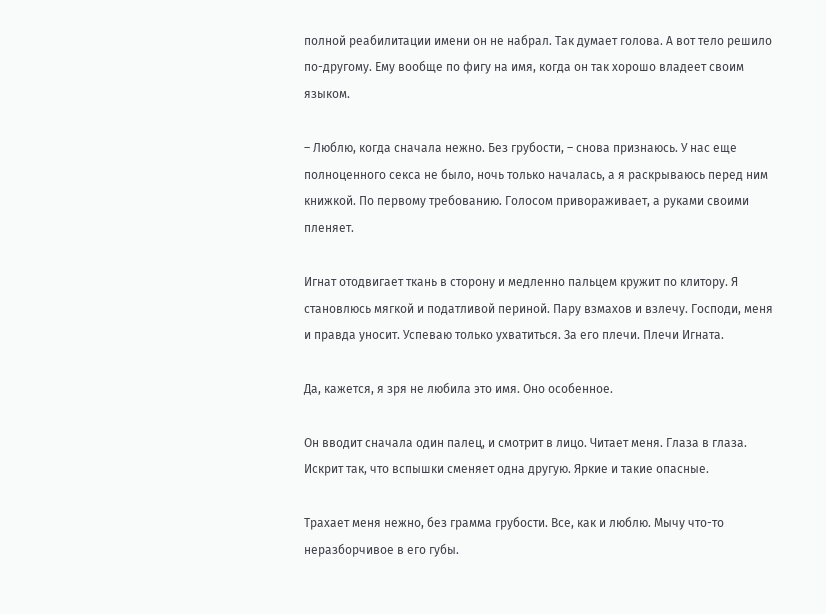полной реабилитации имени он не набрал. Так думает голова. А вот тело решило по-другому. Ему вообще по фигу на имя, когда он так хорошо владеет своим языком.

– Люблю, когда сначала нежно. Без грубости, – снова признаюсь. У нас еще полноценного секса не было, ночь только началась, а я раскрываюсь перед ним книжкой. По первому требованию. Голосом привораживает, а руками своими пленяет.

Игнат отодвигает ткань в сторону и медленно пальцем кружит по клитору. Я становлюсь мягкой и податливой периной. Пару взмахов и взлечу. Господи, меня и правда уносит. Успеваю только ухватиться. За его плечи. Плечи Игната.

Да, кажется, я зря не любила это имя. Оно особенное.

Он вводит сначала один палец, и смотрит в лицо. Читает меня. Глаза в глаза. Искрит так, что вспышки сменяет одна другую. Яркие и такие опасные.

Трахает меня нежно, без грамма грубости. Все, как и люблю. Мычу что-то неразборчивое в его губы.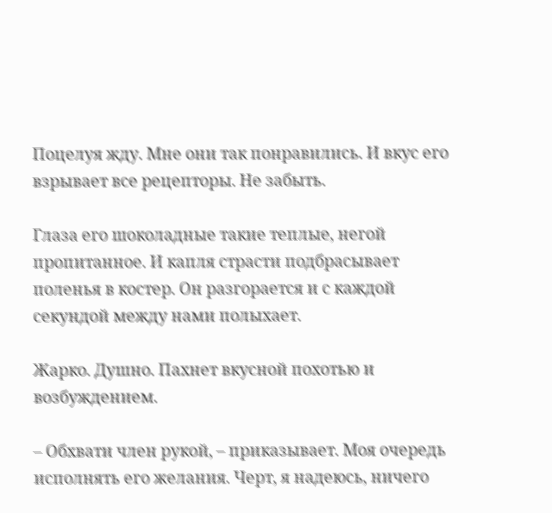Поцелуя жду. Мне они так понравились. И вкус его взрывает все рецепторы. Не забыть.

Глаза его шоколадные такие теплые, негой пропитанное. И капля страсти подбрасывает поленья в костер. Он разгорается и с каждой секундой между нами полыхает.

Жарко. Душно. Пахнет вкусной похотью и возбуждением.

– Обхвати член рукой, – приказывает. Моя очередь исполнять его желания. Черт, я надеюсь, ничего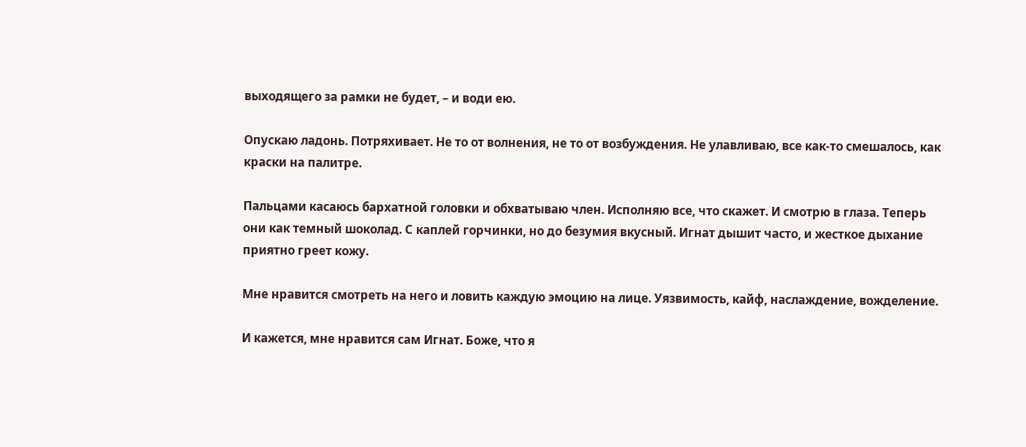выходящего за рамки не будет, – и води ею.

Опускаю ладонь. Потряхивает. Не то от волнения, не то от возбуждения. Не улавливаю, все как-то смешалось, как краски на палитре.

Пальцами касаюсь бархатной головки и обхватываю член. Исполняю все, что скажет. И смотрю в глаза. Теперь они как темный шоколад. С каплей горчинки, но до безумия вкусный. Игнат дышит часто, и жесткое дыхание приятно греет кожу.

Мне нравится смотреть на него и ловить каждую эмоцию на лице. Уязвимость, кайф, наслаждение, вожделение.

И кажется, мне нравится сам Игнат. Боже, что я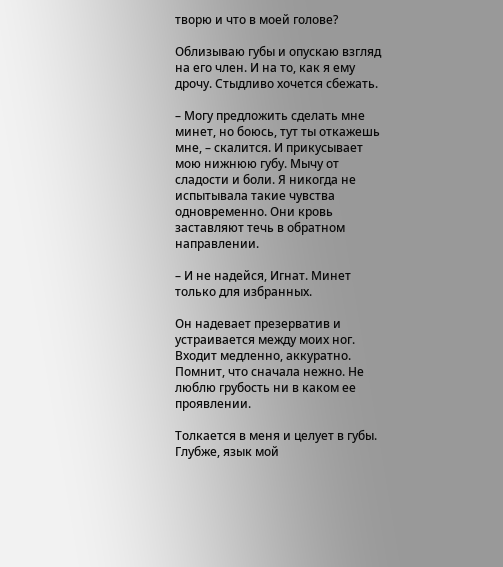творю и что в моей голове?

Облизываю губы и опускаю взгляд на его член. И на то, как я ему дрочу. Стыдливо хочется сбежать.

– Могу предложить сделать мне минет, но боюсь, тут ты откажешь мне, – скалится. И прикусывает мою нижнюю губу. Мычу от сладости и боли. Я никогда не испытывала такие чувства одновременно. Они кровь заставляют течь в обратном направлении.

– И не надейся, Игнат. Минет только для избранных.

Он надевает презерватив и устраивается между моих ног. Входит медленно, аккуратно. Помнит, что сначала нежно. Не люблю грубость ни в каком ее проявлении.

Толкается в меня и целует в губы. Глубже, язык мой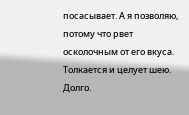посасывает. А я позволяю, потому что рвет осколочным от его вкуса. Толкается и целует шею. Долго.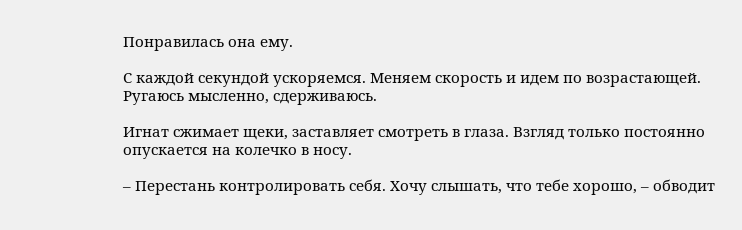Понравилась она ему.

С каждой секундой ускоряемся. Меняем скорость и идем по возрастающей. Ругаюсь мысленно, сдерживаюсь.

Игнат сжимает щеки, заставляет смотреть в глаза. Взгляд только постоянно опускается на колечко в носу.

– Перестань контролировать себя. Хочу слышать, что тебе хорошо, – обводит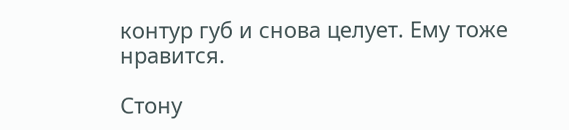контур губ и снова целует. Ему тоже нравится.

Стону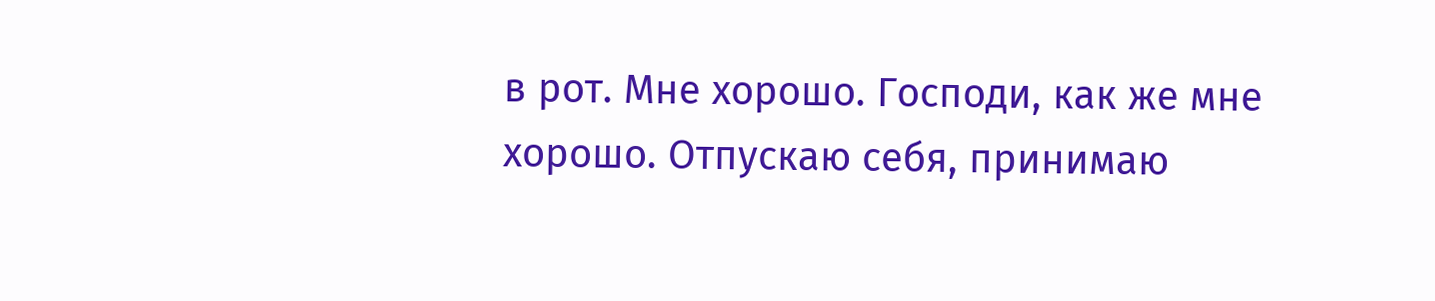в рот. Мне хорошо. Господи, как же мне хорошо. Отпускаю себя, принимаю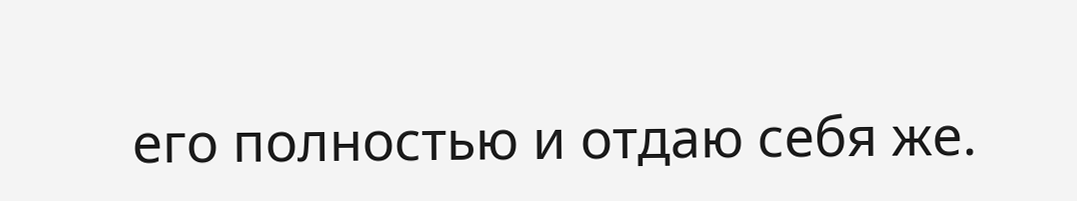его полностью и отдаю себя же.